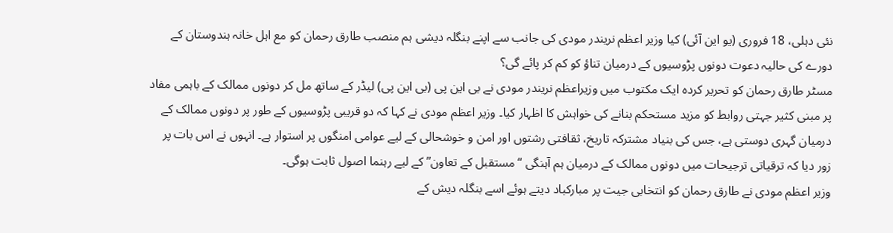نئی دہلی، 18 فروری (یو این آئی) کیا وزیر اعظم نریندر مودی کی جانب سے اپنے بنگلہ دیشی ہم منصب طارق رحمان کو مع اہل خانہ ہندوستان کے دورے کی حالیہ دعوت دونوں پڑوسیوں کے درمیان تناؤ کو کم کر پائے گی؟
مسٹر طارق رحمان کو تحریر کردہ ایک مکتوب میں وزیراعظم نریندر مودی نے بی این پی (بی این پی) لیڈر کے ساتھ مل کر دونوں ممالک کے باہمی مفاد پر مبنی کثیر جہتی روابط کو مزید مستحکم بنانے کی خواہش کا اظہار کیا۔ وزیر اعظم مودی نے کہا کہ دو قریبی پڑوسیوں کے طور پر دونوں ممالک کے درمیان گہری دوستی ہے، جس کی بنیاد مشترکہ تاریخ، ثقافتی رشتوں اور امن و خوشحالی کے لیے عوامی امنگوں پر استوار ہے۔ انہوں نے اس بات پر زور دیا کہ ترقیاتی ترجیحات میں دونوں ممالک کے درمیان ہم آہنگی “مستقبل کے تعاون” کے لیے رہنما اصول ثابت ہوگی۔
وزیر اعظم مودی نے طارق رحمان کو انتخابی جیت پر مبارکباد دیتے ہوئے اسے بنگلہ دیش کے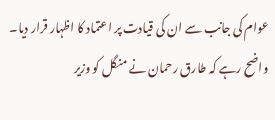عوام کی جانب سے ان کی قیادت پر اعتماد کا اظہار قرار دیا۔ واضح رہے کہ طارق رحمان نے منگل کو وزیر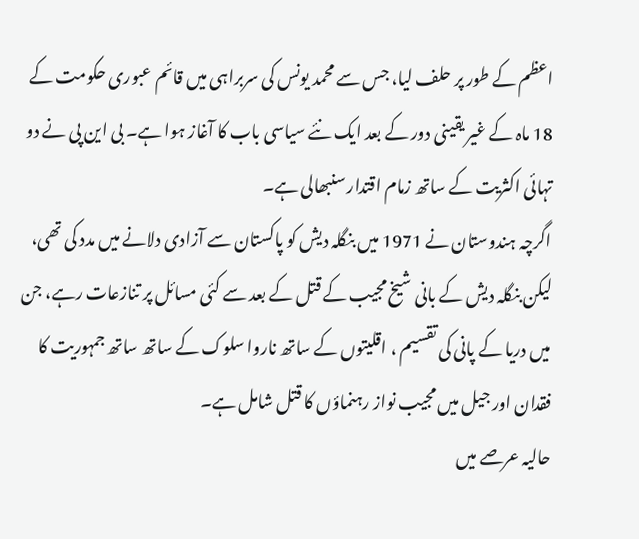اعظم کے طور پر حلف لیا، جس سے محمد یونس کی سربراہی میں قائم عبوری حکومت کے 18 ماہ کے غیر یقینی دور کے بعد ایک نئے سیاسی باب کا آغاز ہوا ہے۔ بی این پی نے دو تہائی اکثریت کے ساتھ زمام اقتدار سنبھالی ہے۔
اگرچہ ہندوستان نے 1971 میں بنگلہ دیش کو پاکستان سے آزادی دلانے میں مدد کی تھی، لیکن بنگلہ دیش کے بانی شیخ مجیب کے قتل کے بعد سے کئی مسائل پر تنازعات رہے، جن میں دریا کے پانی کی تقسیم ، اقلیتوں کے ساتھ ناروا سلوک کے ساتھ ساتھ جمہوریت کا فقدان اور جیل میں مجیب نواز رہنماؤں کا قتل شامل ہے۔
حالیہ عرصے میں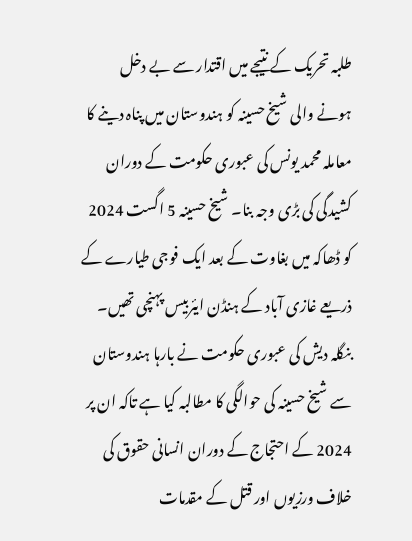طلبہ تحریک کے نتیجے میں اقتدار سے بے دخل ہونے والی شیخ حسینہ کو ہندوستان میں پناہ دینے کا معاملہ محمد یونس کی عبوری حکومت کے دوران کشیدگی کی بڑی وجہ بنا۔ شیخ حسینہ 5 اگست 2024 کو ڈھاکہ میں بغاوت کے بعد ایک فوجی طیارے کے ذریعے غازی آباد کے ہنڈن ایئربیس پہنچی تھیں۔ بنگلہ دیش کی عبوری حکومت نے بارہا ہندوستان سے شیخ حسینہ کی حوالگی کا مطالبہ کیا ہے تاکہ ان پر 2024 کے احتجاج کے دوران انسانی حقوق کی خلاف ورزیوں اور قتل کے مقدمات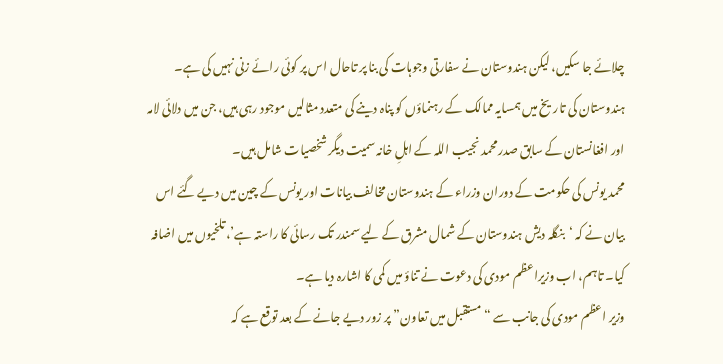چلائے جا سکیں، لیکن ہندوستان نے سفارتی وجوہات کی بنا پر تاحال اس پر کوئی رائے زنی نہیں کی ہے۔ ہندوستان کی تاریخ میں ہمسایہ ممالک کے رہنماؤں کو پناہ دینے کی متعدد مثالیں موجود رہی ہیں، جن میں دلائی لامہ اور افغانستان کے سابق صدر محمد نجیب اللہ کے اہلِ خانہ سمیت دیگر شخصیات شامل ہیں۔
محمد یونس کی حکومت کے دوران وزراء کے ہندوستان مخالف بیانات اور یونس کے چین میں دیے گئے اس بیان نے کہ ‘بنگلہ دیش ہندوستان کے شمال مشرق کے لیے سمندر تک رسائی کا راستہ ہے’، تلخیوں میں اضافہ کیا۔ تاہم، اب وزیراعظم مودی کی دعوت نے تناؤ میں کمی کا اشارہ دیا ہے۔
وزیر اعظم مودی کی جانب سے “مستقبل میں تعاون” پر زور دیے جانے کے بعد توقع ہے کہ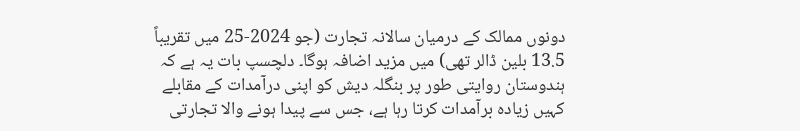دونوں ممالک کے درمیان سالانہ تجارت (جو 2024-25 میں تقریباً 13.5 بلین ڈالر تھی) میں مزید اضافہ ہوگا۔ دلچسپ بات یہ ہے کہ ہندوستان روایتی طور پر بنگلہ دیش کو اپنی درآمدات کے مقابلے کہیں زیادہ برآمدات کرتا رہا ہے، جس سے پیدا ہونے والا تجارتی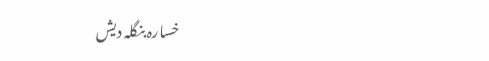خسارہ بنگلہ دیش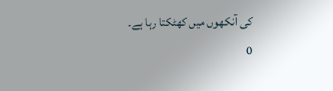کی آنکھوں میں کھٹکتا رہا ہے۔
0